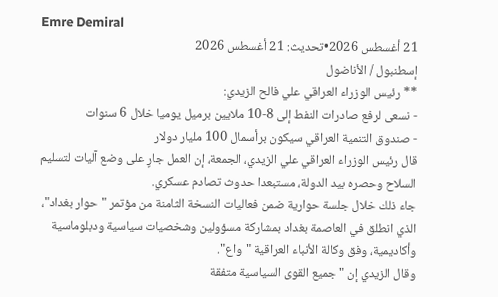Emre Demiral
21 أغسطس 2026•تحديث: 21 أغسطس 2026
إسطنبول / الأناضول
** رئيس الوزراء العراقي علي فالح الزيدي:
- نسعى لرفع صادرات النفط إلى 8-10 ملايين برميل يوميا خلال 6 سنوات
- صندوق التنمية العراقي سيكون برأسمال 100 مليار دولار
قال رئيس الوزراء العراقي علي الزيدي، الجمعة، إن العمل جارٍ على وضع آليات لتسليم السلاح وحصره بيد الدولة، مستبعدا حدوث تصادم عسكري.
جاء ذلك خلال جلسة حوارية ضمن فعاليات النسخة الثامنة من مؤتمر "حوار بغداد"، الذي انطلق في العاصمة بغداد بمشاركة مسؤولين وشخصيات سياسية ودبلوماسية وأكاديمية، وفق وكالة الأنباء العراقية "واع".
وقال الزيدي إن "جميع القوى السياسية متفقة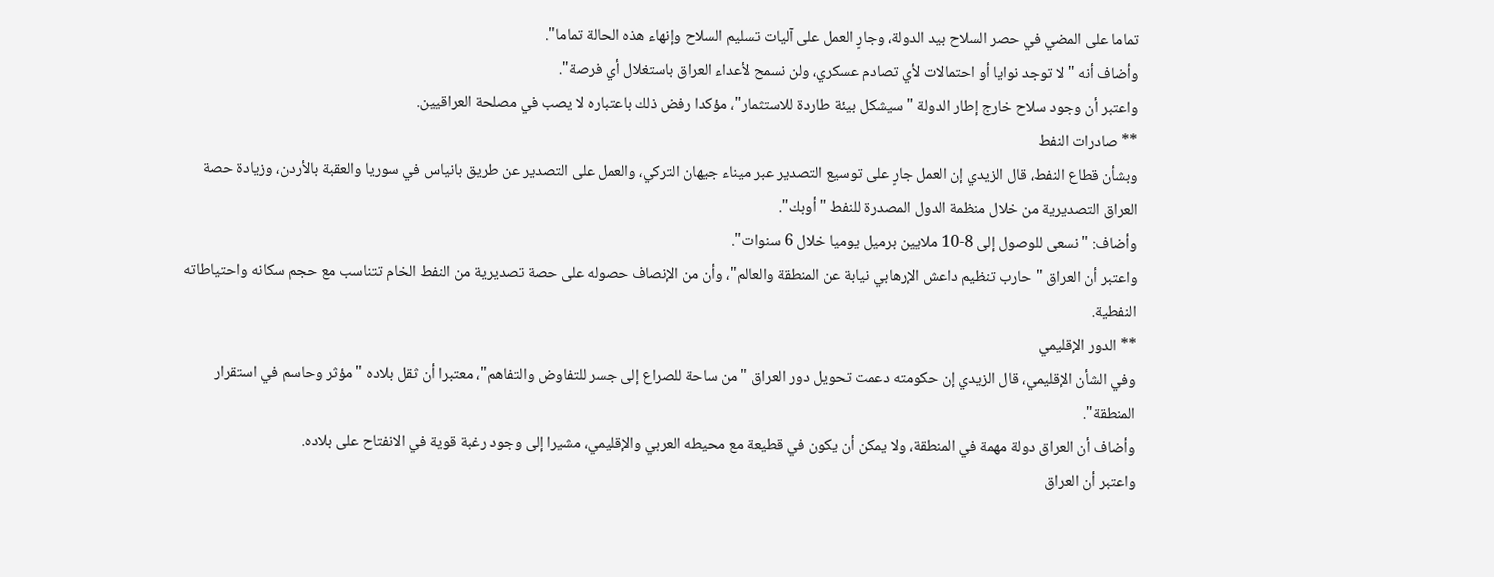تماما على المضي في حصر السلاح بيد الدولة، وجارٍ العمل على آليات تسليم السلاح وإنهاء هذه الحالة تماما".
وأضاف أنه "لا توجد نوايا أو احتمالات لأي تصادم عسكري، ولن نسمح لأعداء العراق باستغلال أي فرصة".
واعتبر أن وجود سلاح خارج إطار الدولة "سيشكل بيئة طاردة للاستثمار"، مؤكدا رفض ذلك باعتباره لا يصب في مصلحة العراقيين.
** صادرات النفط
وبشأن قطاع النفط، قال الزيدي إن العمل جارٍ على توسيع التصدير عبر ميناء جيهان التركي، والعمل على التصدير عن طريق بانياس في سوريا والعقبة بالأردن، وزيادة حصة العراق التصديرية من خلال منظمة الدول المصدرة للنفط "أوبك".
وأضاف: "نسعى للوصول إلى 8-10 ملايين برميل يوميا خلال 6 سنوات".
واعتبر أن العراق "حارب تنظيم داعش الإرهابي نيابة عن المنطقة والعالم"، وأن من الإنصاف حصوله على حصة تصديرية من النفط الخام تتناسب مع حجم سكانه واحتياطاته النفطية.
** الدور الإقليمي
وفي الشأن الإقليمي، قال الزيدي إن حكومته دعمت تحويل دور العراق "من ساحة للصراع إلى جسر للتفاوض والتفاهم"، معتبرا أن ثقل بلاده "مؤثر وحاسم في استقرار المنطقة".
وأضاف أن العراق دولة مهمة في المنطقة، ولا يمكن أن يكون في قطيعة مع محيطه العربي والإقليمي، مشيرا إلى وجود رغبة قوية في الانفتاح على بلاده.
واعتبر أن العراق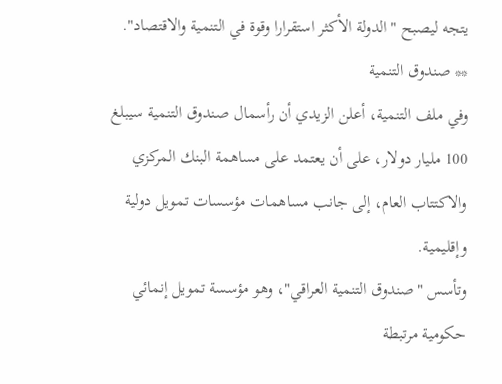يتجه ليصبح "الدولة الأكثر استقرارا وقوة في التنمية والاقتصاد".
** صندوق التنمية
وفي ملف التنمية، أعلن الزيدي أن رأسمال صندوق التنمية سيبلغ 100 مليار دولار، على أن يعتمد على مساهمة البنك المركزي والاكتتاب العام، إلى جانب مساهمات مؤسسات تمويل دولية وإقليمية.
وتأسس "صندوق التنمية العراقي"، وهو مؤسسة تمويل إنمائي حكومية مرتبطة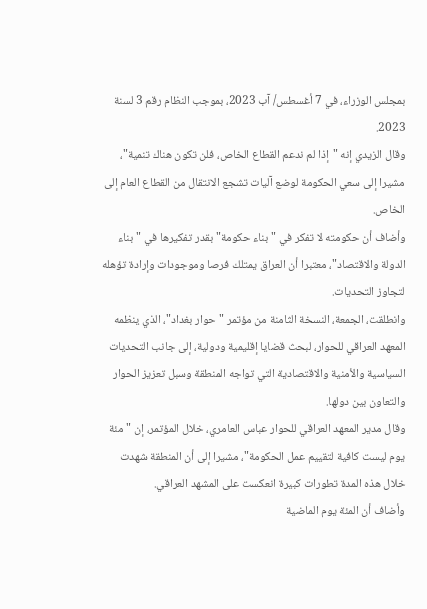بمجلس الوزراء، في 7 أغسطس/ آب 2023، بموجب النظام رقم 3 لسنة 2023.
وقال الزيدي إنه "إذا لم ندعم القطاع الخاص، فلن تكون هناك تنمية"، مشيرا إلى سعي الحكومة لوضع آليات تشجع الانتقال من القطاع العام إلى الخاص.
وأضاف أن حكومته لا تفكر في "بناء حكومة" بقدر تفكيرها في "بناء الدولة والاقتصاد"، معتبرا أن العراق يمتلك فرصا وموجودات وإرادة تؤهله لتجاوز التحديات.
وانطلقت، الجمعة، النسخة الثامنة من مؤتمر "حوار بغداد"، الذي ينظمه المعهد العراقي للحوار، لبحث قضايا إقليمية ودولية، إلى جانب التحديات السياسية والأمنية والاقتصادية التي تواجه المنطقة وسبل تعزيز الحوار والتعاون بين دولها.
وقال مدير المعهد العراقي للحوار عباس العامري، خلال المؤتمر، إن "مئة يوم ليست كافية لتقييم عمل الحكومة"، مشيرا إلى أن المنطقة شهدت خلال هذه المدة تطورات كبيرة انعكست على المشهد العراقي.
وأضاف أن المئة يوم الماضية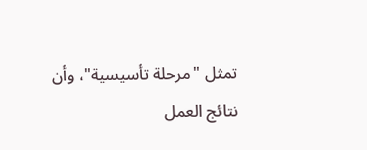تمثل "مرحلة تأسيسية"، وأن نتائج العمل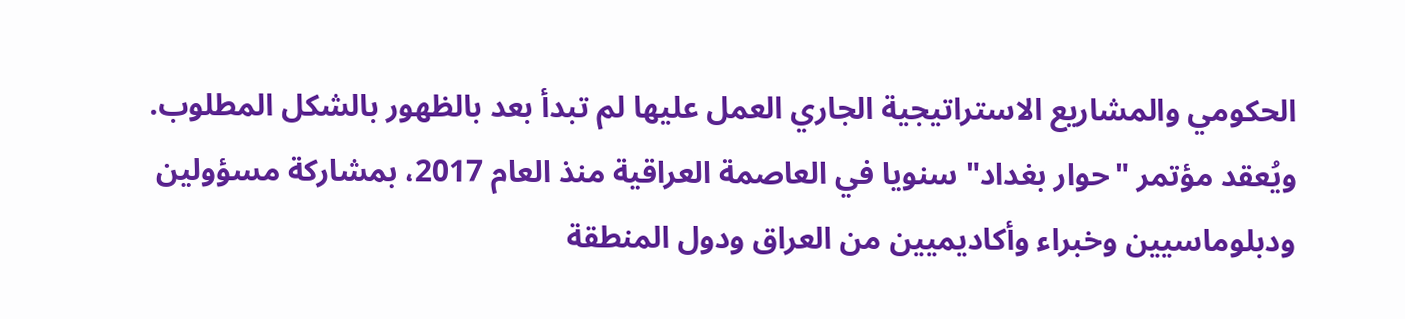الحكومي والمشاريع الاستراتيجية الجاري العمل عليها لم تبدأ بعد بالظهور بالشكل المطلوب.
ويُعقد مؤتمر "حوار بغداد" سنويا في العاصمة العراقية منذ العام 2017، بمشاركة مسؤولين ودبلوماسيين وخبراء وأكاديميين من العراق ودول المنطقة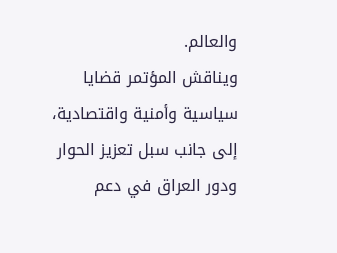والعالم.
ويناقش المؤتمر قضايا سياسية وأمنية واقتصادية، إلى جانب سبل تعزيز الحوار ودور العراق في دعم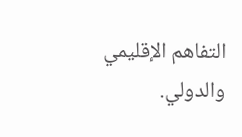التفاهم الإقليمي والدولي.